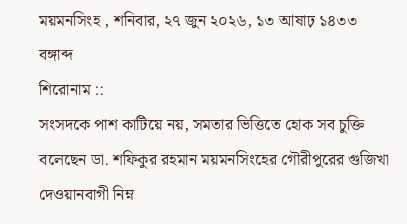ময়মনসিংহ , শনিবার, ২৭ জুন ২০২৬, ১৩ আষাঢ় ১৪৩৩ বঙ্গাব্দ
শিরোনাম ::
সংসদকে পাশ কাটিয়ে নয়, সমতার ভিত্তিতে হোক সব চুক্তি বলেছেন ডা. শফিকুর রহমান ময়মনসিংহের গৌরীপুরের গুজিখা দেওয়ানবাগী নিম্ন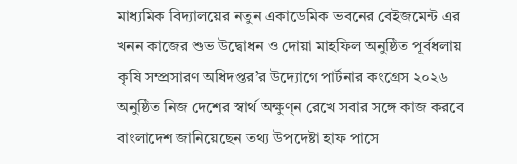মাধ্যমিক বিদ্যালয়ের নতুন একাডেমিক ভবনের বেইজমেন্ট এর খনন কাজের শুভ উদ্বোধন ও দোয়া মাহফিল অনুষ্ঠিত পূর্বধলায় কৃষি সম্প্রসারণ অধিদপ্তর’র উদ্যোগে পার্টনার কংগ্রেস ২০২৬ অনুষ্ঠিত নিজ দেশের স্বার্থ অক্ষুণ্ন রেখে সবার সঙ্গে কাজ করবে বাংলাদেশ জানিয়েছেন তথ্য উপদেষ্টা হাফ পাসে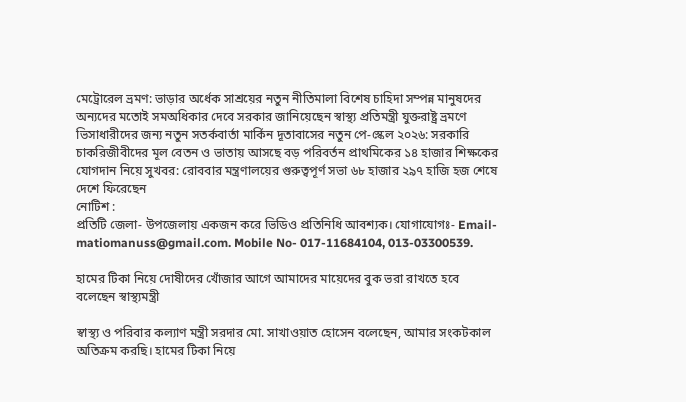মেট্রোরেল ভ্রমণ: ভাড়ার অর্ধেক সাশ্রয়ের নতুন নীতিমালা বিশেষ চাহিদা সম্পন্ন মানুষদের অন্যদের মতোই সমঅধিকার দেবে সরকার জানিয়েছেন স্বাস্থ্য প্রতিমন্ত্রী যুক্তরাষ্ট্র ভ্রমণে ভিসাধারীদের জন্য নতুন সতর্কবার্তা মার্কিন দূতাবাসের নতুন পে-স্কেল ২০২৬: সরকারি চাকরিজীবীদের মূল বেতন ও ভাতায় আসছে বড় পরিবর্তন প্রাথমিকের ১৪ হাজার শিক্ষকের যোগদান নিয়ে সুখবর: রোববার মন্ত্রণালয়ের গুরুত্বপূর্ণ সভা ৬৮ হাজার ২৯৭ হাজি হজ শেষে দেশে ফিরেছেন
নোটিশ :
প্রতিটি জেলা- উপজেলায় একজন করে ভিডিও প্রতিনিধি আবশ্যক। যোগাযোগঃ- Email- matiomanuss@gmail.com. Mobile No- 017-11684104, 013-03300539.

হামের টিকা নিয়ে দোষীদের খোঁজার আগে আমাদের মায়েদের বুক ভরা রাখতে হবে বলেছেন স্বাস্থ্যমন্ত্রী

স্বাস্থ্য ও পরিবার কল্যাণ মন্ত্রী সরদার মো. সাখাওয়াত হোসেন বলেছেন, আমার সংকটকাল অতিক্রম করছি। হামের টিকা নিয়ে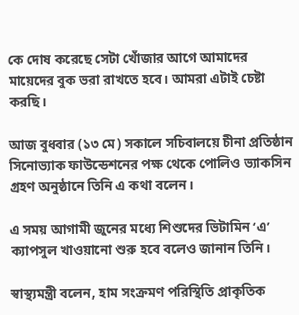কে দোষ করেছে সেটা খোঁজার আগে আমাদের মায়েদের বুক ভরা রাখতে হবে। আমরা এটাই চেষ্টা করছি।

আজ বুধবার (১৩ মে) সকালে সচিবালয়ে চীনা প্রতিষ্ঠান সিনোভ্যাক ফাউন্ডেশনের পক্ষ থেকে পোলিও ভ্যাকসিন গ্রহণ অনুষ্ঠানে তিনি এ কথা বলেন।

এ সময় আগামী জুনের মধ্যে শিশুদের ভিটামিন ‘এ’ ক্যাপসুল খাওয়ানো শুরু হবে বলেও জানান তিনি।

স্বাস্থ্যমন্ত্রী বলেন, হাম সংক্রমণ পরিস্থিতি প্রাকৃতিক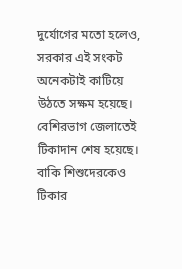দুর্যোগের মতো হলেও, সরকার এই সংকট অনেকটাই কাটিয়ে উঠতে সক্ষম হয়েছে। বেশিরভাগ জেলাতেই টিকাদান শেষ হয়েছে। বাকি শিশুদেরকেও টিকার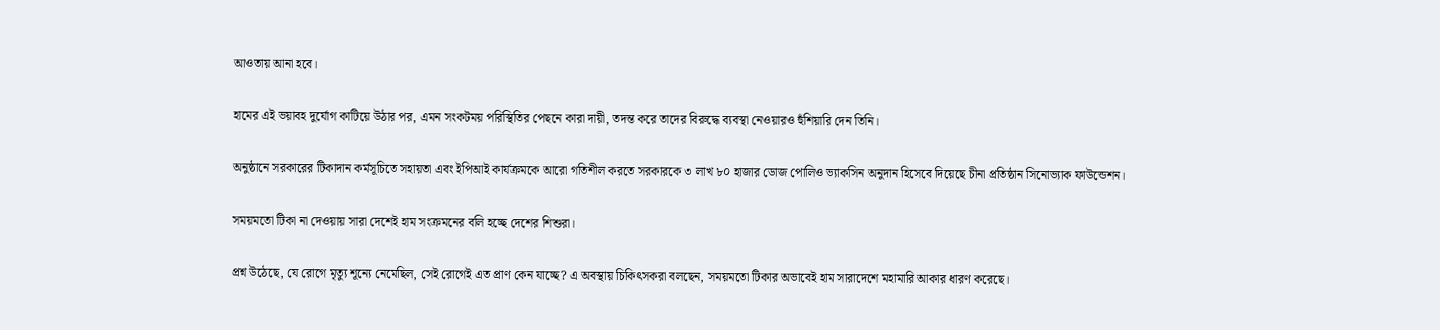আওতায় আনা হবে।

হামের এই ভয়াবহ দুর্যোগ কাটিয়ে উঠার পর, এমন সংকটময় পরিস্থিতির পেছনে কারা দায়ী, তদন্ত করে তাদের বিরুদ্ধে ব্যবস্থা নেওয়ারও হুঁশিয়ারি দেন তিনি।

অনুষ্ঠানে সরকারের টিকাদান কর্মসূচিতে সহায়তা এবং ইপিআই কার্যক্রমকে আরো গতিশীল করতে সরকারকে ৩ লাখ ৮০ হাজার ডোজ পোলিও ভ্যাকসিন অনুদান হিসেবে দিয়েছে চীনা প্রতিষ্ঠান সিনোভ্যাক ফাউন্ডেশন।

সময়মতো টিকা না দেওয়ায় সারা দেশেই হাম সংক্রমনের বলি হচ্ছে দেশের শিশুরা।

প্রশ্ন উঠেছে, যে রোগে মৃত্যু শূন্যে নেমেছিল, সেই রোগেই এত প্রাণ কেন যাচ্ছে? এ অবস্থায় চিকিৎসকরা বলছেন, সময়মতো টিকার অভাবেই হাম সারাদেশে মহামারি আকার ধারণ করেছে।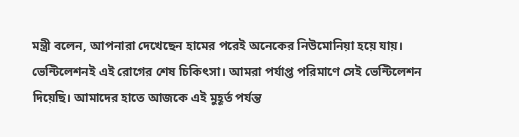মন্ত্রী বলেন, আপনারা দেখেছেন হামের পরেই অনেকের নিউমোনিয়া হয়ে যায়। ভেন্টিলেশনই এই রোগের শেষ চিকিৎসা। আমরা পর্যাপ্ত পরিমাণে সেই ভেন্টিলেশন দিয়েছি। আমাদের হাতে আজকে এই মুহূর্ত পর্যন্ত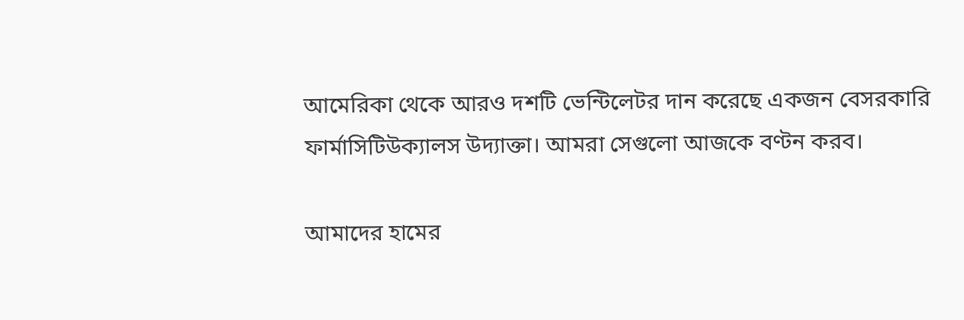আমেরিকা থেকে আরও দশটি ভেন্টিলেটর দান করেছে একজন বেসরকারি ফার্মাসিটিউক্যালস উদ্যাক্তা। আমরা সেগুলো আজকে বণ্টন করব।

আমাদের হামের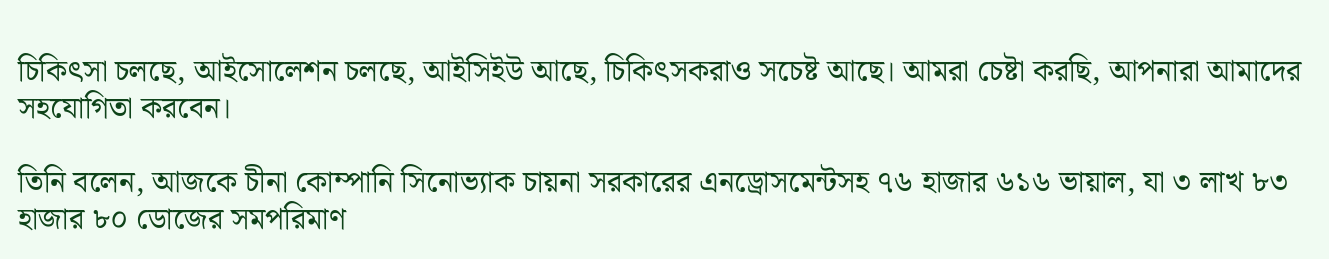চিকিৎসা চলছে, আইসোলেশন চলছে, আইসিইউ আছে, চিকিৎসকরাও সচেষ্ট আছে। আমরা চেষ্টা করছি, আপনারা আমাদের সহযোগিতা করবেন।

তিনি বলেন, আজকে চীনা কোম্পানি সিনোভ্যাক চায়না সরকারের এনড্রোসমেন্টসহ ৭৬ হাজার ৬১৬ ভায়াল, যা ৩ লাখ ৮৩ হাজার ৮০ ডোজের সমপরিমাণ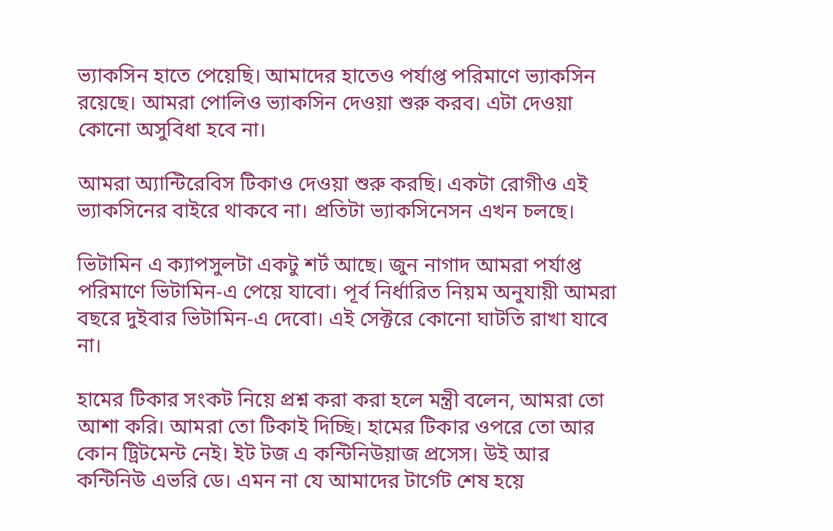ভ্যাকসিন হাতে পেয়েছি। আমাদের হাতেও পর্যাপ্ত পরিমাণে ভ্যাকসিন রয়েছে। আমরা পোলিও ভ্যাকসিন দেওয়া শুরু করব। এটা দেওয়া কোনো অসুবিধা হবে না।

আমরা অ্যান্টিরেবিস টিকাও দেওয়া শুরু করছি। একটা রোগীও এই ভ্যাকসিনের বাইরে থাকবে না। প্রতিটা ভ্যাকসিনেসন এখন চলছে।

ভিটামিন এ ক্যাপসুলটা একটু শর্ট আছে। জুন নাগাদ আমরা পর্যাপ্ত পরিমাণে ভিটামিন-এ পেয়ে যাবো। পূর্ব নির্ধারিত নিয়ম অনুযায়ী আমরা বছরে দুইবার ভিটামিন-এ দেবো। এই সেক্টরে কোনো ঘাটতি রাখা যাবে না।

হামের টিকার সংকট নিয়ে প্রশ্ন করা করা হলে মন্ত্রী বলেন, আমরা তো আশা করি। আমরা তো টিকাই দিচ্ছি। হামের টিকার ওপরে তো আর কোন ট্রিটমেন্ট নেই। ইট টজ ‍এ কন্টিনিউয়াজ প্রসেস। উই আর কন্টিনিউ এভরি ডে। এমন না যে আমাদের টার্গেট শেষ হয়ে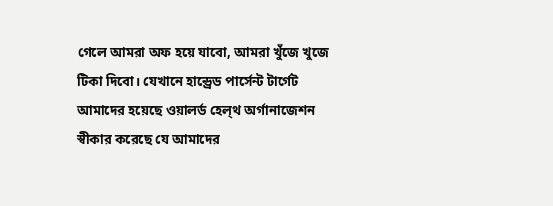গেলে আমরা অফ হয়ে যাবো, আমরা খুঁজে খুজে টিকা দিবো। যেখানে হান্ড্রেড পার্সেন্ট টার্গেট আমাদের হয়েছে ওয়ালর্ড হেল্থ অর্গানাজেশন স্বীকার করেছে যে আমাদের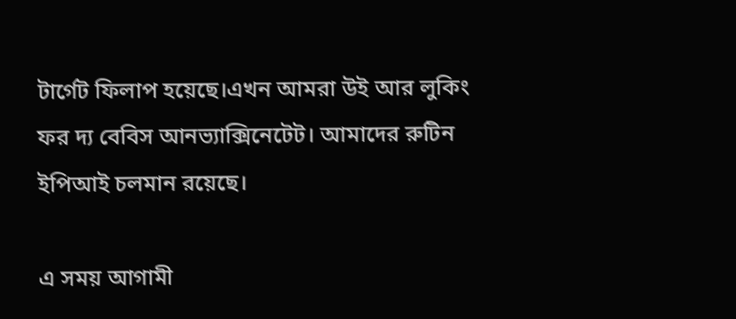টার্গেট ফিলাপ হয়েছে।এখন আমরা উই আর লুকিং ফর দ্য বেবিস আনভ্যাক্সিনেটেট। আমাদের রুটিন ইপিআই চলমান রয়েছে।

এ সময় আগামী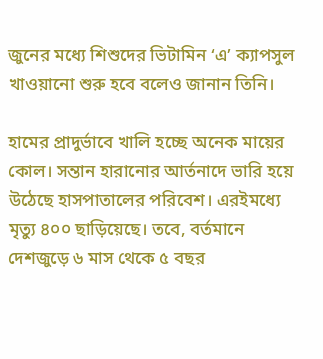জুনের মধ্যে শিশুদের ভিটামিন ‘এ’ ক্যাপসুল খাওয়ানো শুরু হবে বলেও জানান তিনি।

হামের প্রাদুর্ভাবে খালি হচ্ছে অনেক মায়ের কোল। সন্তান হারানোর আর্তনাদে ভারি হয়ে উঠেছে হাসপাতালের পরিবেশ। এরইমধ্যে মৃত্যু ৪০০ ছাড়িয়েছে। তবে, বর্তমানে দেশজুড়ে ৬ মাস থেকে ৫ বছর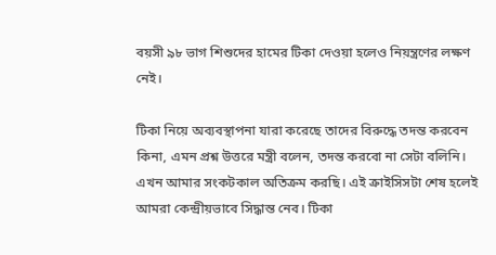বয়সী ৯৮ ভাগ শিশুদের হামের টিকা দেওয়া হলেও নিয়ন্ত্রণের লক্ষণ নেই।

টিকা নিয়ে অব্যবস্থাপনা যারা করেছে তাদের বিরুদ্ধে তদন্ত করবেন কিনা, এমন প্রশ্ন উত্তরে মন্ত্রী বলেন, তদন্ত করবো না সেটা বলিনি। এখন আমার সংকটকাল অতিক্রম করছি। এই ক্রাইসিসটা শেষ হলেই আমরা কেন্দ্রীয়ভাবে সিদ্ধান্ত নেব। টিকা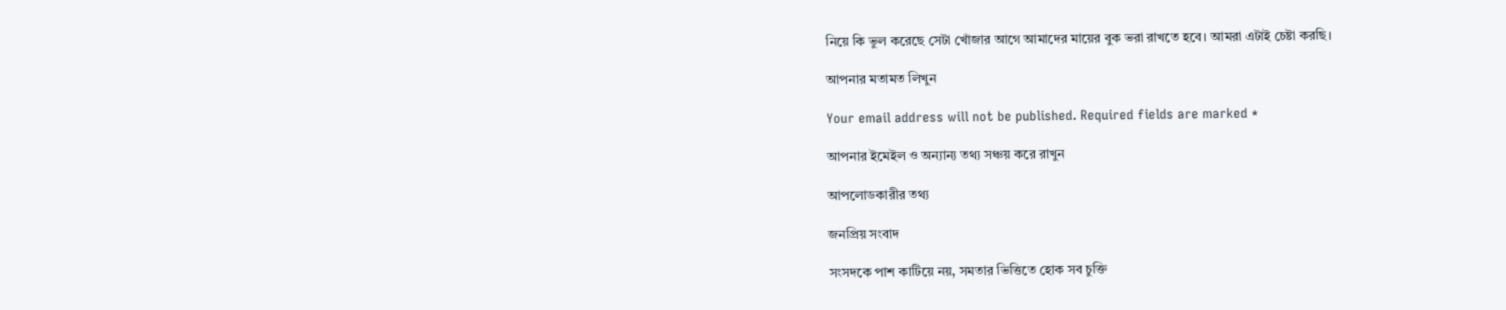নিয়ে কি ভুল করেছে সেটা খোঁজার আগে আমাদের মায়ের বুক ভরা রাখতে হবে। আমরা এটাই চেষ্টা করছি।

আপনার মতামত লিখুন

Your email address will not be published. Required fields are marked *

আপনার ইমেইল ও অন্যান্য তথ্য সঞ্চয় করে রাখুন

আপলোডকারীর তথ্য

জনপ্রিয় সংবাদ

সংসদকে পাশ কাটিয়ে নয়, সমতার ভিত্তিতে হোক সব চুক্তি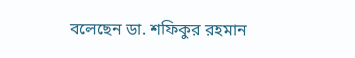বলেছেন ডা. শফিকুর রহমান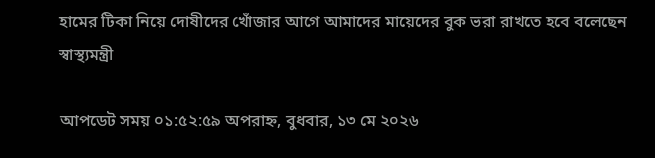হামের টিকা নিয়ে দোষীদের খোঁজার আগে আমাদের মায়েদের বুক ভরা রাখতে হবে বলেছেন স্বাস্থ্যমন্ত্রী

আপডেট সময় ০১:৫২:৫৯ অপরাহ্ন, বুধবার, ১৩ মে ২০২৬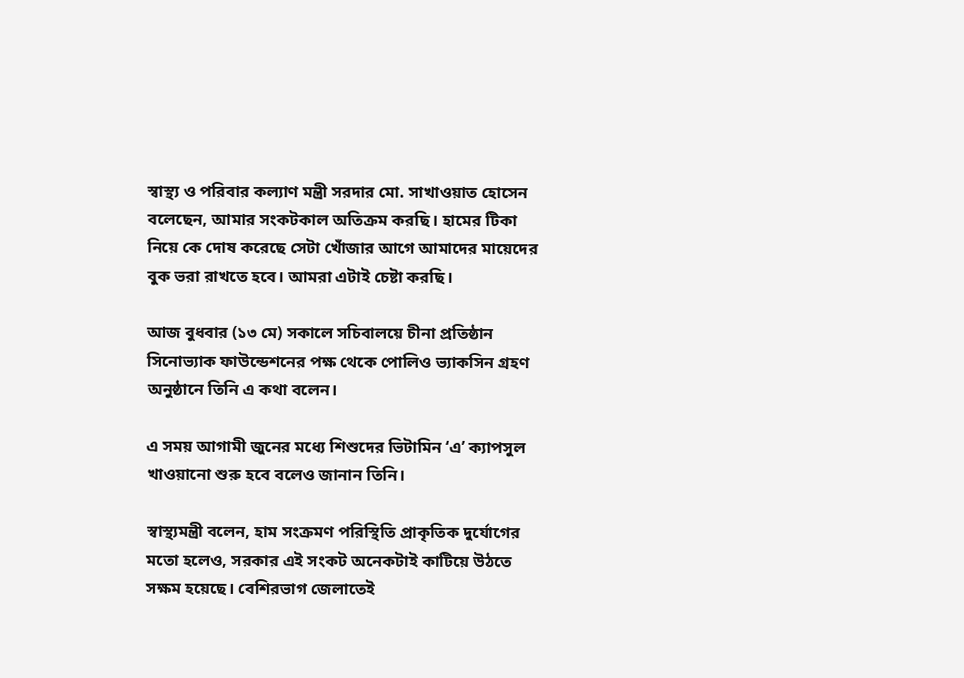স্বাস্থ্য ও পরিবার কল্যাণ মন্ত্রী সরদার মো. সাখাওয়াত হোসেন বলেছেন, আমার সংকটকাল অতিক্রম করছি। হামের টিকা নিয়ে কে দোষ করেছে সেটা খোঁজার আগে আমাদের মায়েদের বুক ভরা রাখতে হবে। আমরা এটাই চেষ্টা করছি।

আজ বুধবার (১৩ মে) সকালে সচিবালয়ে চীনা প্রতিষ্ঠান সিনোভ্যাক ফাউন্ডেশনের পক্ষ থেকে পোলিও ভ্যাকসিন গ্রহণ অনুষ্ঠানে তিনি এ কথা বলেন।

এ সময় আগামী জুনের মধ্যে শিশুদের ভিটামিন ‘এ’ ক্যাপসুল খাওয়ানো শুরু হবে বলেও জানান তিনি।

স্বাস্থ্যমন্ত্রী বলেন, হাম সংক্রমণ পরিস্থিতি প্রাকৃতিক দুর্যোগের মতো হলেও, সরকার এই সংকট অনেকটাই কাটিয়ে উঠতে সক্ষম হয়েছে। বেশিরভাগ জেলাতেই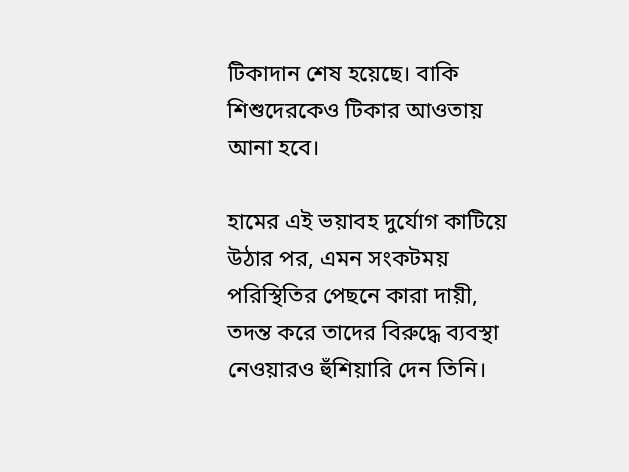টিকাদান শেষ হয়েছে। বাকি শিশুদেরকেও টিকার আওতায় আনা হবে।

হামের এই ভয়াবহ দুর্যোগ কাটিয়ে উঠার পর, এমন সংকটময় পরিস্থিতির পেছনে কারা দায়ী, তদন্ত করে তাদের বিরুদ্ধে ব্যবস্থা নেওয়ারও হুঁশিয়ারি দেন তিনি।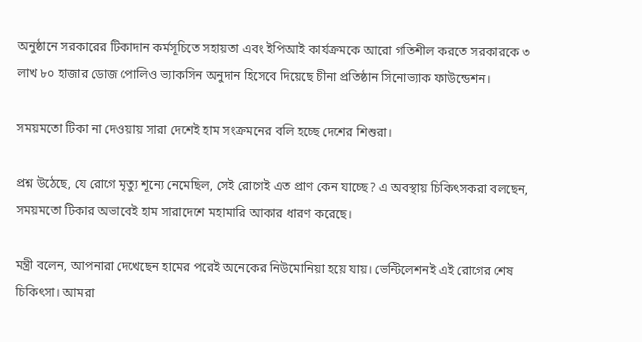অনুষ্ঠানে সরকারের টিকাদান কর্মসূচিতে সহায়তা এবং ইপিআই কার্যক্রমকে আরো গতিশীল করতে সরকারকে ৩ লাখ ৮০ হাজার ডোজ পোলিও ভ্যাকসিন অনুদান হিসেবে দিয়েছে চীনা প্রতিষ্ঠান সিনোভ্যাক ফাউন্ডেশন।

সময়মতো টিকা না দেওয়ায় সারা দেশেই হাম সংক্রমনের বলি হচ্ছে দেশের শিশুরা।

প্রশ্ন উঠেছে, যে রোগে মৃত্যু শূন্যে নেমেছিল, সেই রোগেই এত প্রাণ কেন যাচ্ছে? এ অবস্থায় চিকিৎসকরা বলছেন, সময়মতো টিকার অভাবেই হাম সারাদেশে মহামারি আকার ধারণ করেছে।

মন্ত্রী বলেন, আপনারা দেখেছেন হামের পরেই অনেকের নিউমোনিয়া হয়ে যায়। ভেন্টিলেশনই এই রোগের শেষ চিকিৎসা। আমরা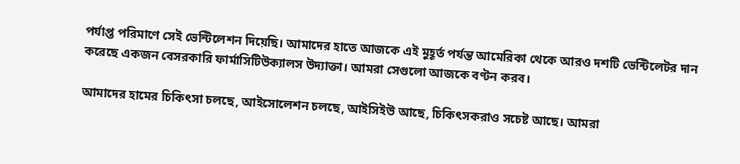পর্যাপ্ত পরিমাণে সেই ভেন্টিলেশন দিয়েছি। আমাদের হাতে আজকে এই মুহূর্ত পর্যন্ত আমেরিকা থেকে আরও দশটি ভেন্টিলেটর দান করেছে একজন বেসরকারি ফার্মাসিটিউক্যালস উদ্যাক্তা। আমরা সেগুলো আজকে বণ্টন করব।

আমাদের হামের চিকিৎসা চলছে, আইসোলেশন চলছে, আইসিইউ আছে, চিকিৎসকরাও সচেষ্ট আছে। আমরা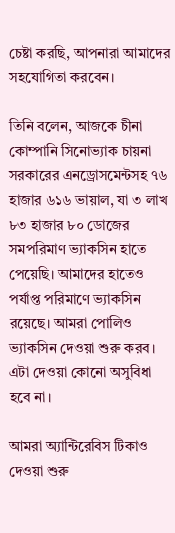চেষ্টা করছি, আপনারা আমাদের সহযোগিতা করবেন।

তিনি বলেন, আজকে চীনা কোম্পানি সিনোভ্যাক চায়না সরকারের এনড্রোসমেন্টসহ ৭৬ হাজার ৬১৬ ভায়াল, যা ৩ লাখ ৮৩ হাজার ৮০ ডোজের সমপরিমাণ ভ্যাকসিন হাতে পেয়েছি। আমাদের হাতেও পর্যাপ্ত পরিমাণে ভ্যাকসিন রয়েছে। আমরা পোলিও ভ্যাকসিন দেওয়া শুরু করব। এটা দেওয়া কোনো অসুবিধা হবে না।

আমরা অ্যান্টিরেবিস টিকাও দেওয়া শুরু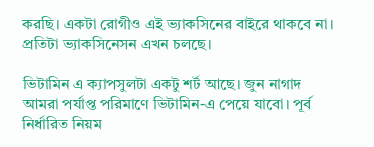করছি। একটা রোগীও এই ভ্যাকসিনের বাইরে থাকবে না। প্রতিটা ভ্যাকসিনেসন এখন চলছে।

ভিটামিন এ ক্যাপসুলটা একটু শর্ট আছে। জুন নাগাদ আমরা পর্যাপ্ত পরিমাণে ভিটামিন-এ পেয়ে যাবো। পূর্ব নির্ধারিত নিয়ম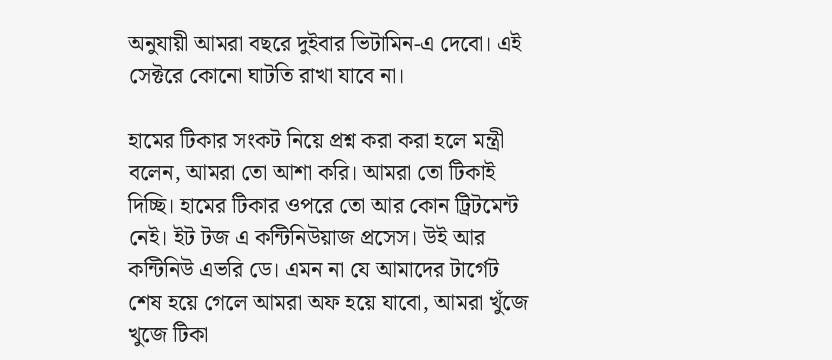অনুযায়ী আমরা বছরে দুইবার ভিটামিন-এ দেবো। এই সেক্টরে কোনো ঘাটতি রাখা যাবে না।

হামের টিকার সংকট নিয়ে প্রশ্ন করা করা হলে মন্ত্রী বলেন, আমরা তো আশা করি। আমরা তো টিকাই দিচ্ছি। হামের টিকার ওপরে তো আর কোন ট্রিটমেন্ট নেই। ইট টজ ‍এ কন্টিনিউয়াজ প্রসেস। উই আর কন্টিনিউ এভরি ডে। এমন না যে আমাদের টার্গেট শেষ হয়ে গেলে আমরা অফ হয়ে যাবো, আমরা খুঁজে খুজে টিকা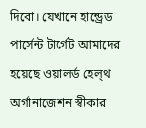দিবো। যেখানে হান্ড্রেড পার্সেন্ট টার্গেট আমাদের হয়েছে ওয়ালর্ড হেল্থ অর্গানাজেশন স্বীকার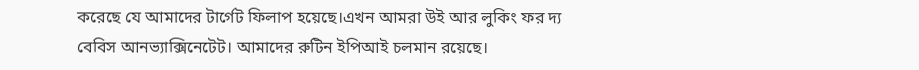করেছে যে আমাদের টার্গেট ফিলাপ হয়েছে।এখন আমরা উই আর লুকিং ফর দ্য বেবিস আনভ্যাক্সিনেটেট। আমাদের রুটিন ইপিআই চলমান রয়েছে।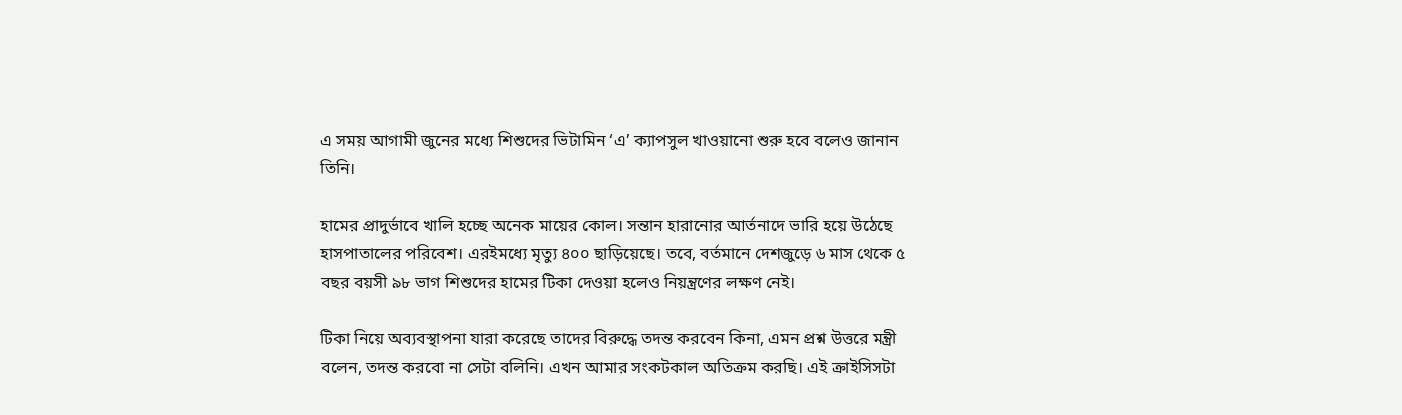এ সময় আগামী জুনের মধ্যে শিশুদের ভিটামিন ‘এ’ ক্যাপসুল খাওয়ানো শুরু হবে বলেও জানান তিনি।

হামের প্রাদুর্ভাবে খালি হচ্ছে অনেক মায়ের কোল। সন্তান হারানোর আর্তনাদে ভারি হয়ে উঠেছে হাসপাতালের পরিবেশ। এরইমধ্যে মৃত্যু ৪০০ ছাড়িয়েছে। তবে, বর্তমানে দেশজুড়ে ৬ মাস থেকে ৫ বছর বয়সী ৯৮ ভাগ শিশুদের হামের টিকা দেওয়া হলেও নিয়ন্ত্রণের লক্ষণ নেই।

টিকা নিয়ে অব্যবস্থাপনা যারা করেছে তাদের বিরুদ্ধে তদন্ত করবেন কিনা, এমন প্রশ্ন উত্তরে মন্ত্রী বলেন, তদন্ত করবো না সেটা বলিনি। এখন আমার সংকটকাল অতিক্রম করছি। এই ক্রাইসিসটা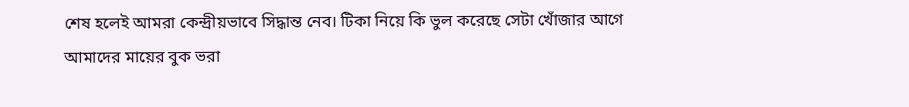শেষ হলেই আমরা কেন্দ্রীয়ভাবে সিদ্ধান্ত নেব। টিকা নিয়ে কি ভুল করেছে সেটা খোঁজার আগে আমাদের মায়ের বুক ভরা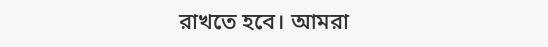রাখতে হবে। আমরা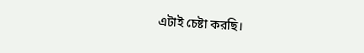এটাই চেষ্টা করছি।